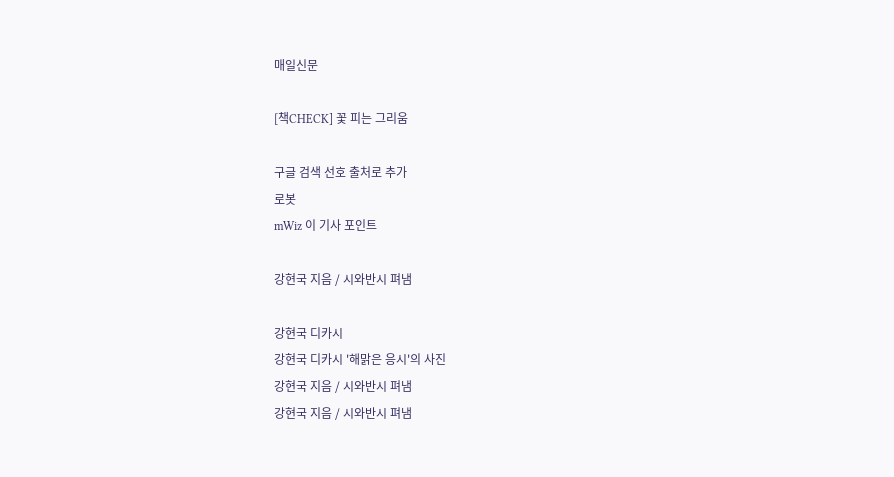매일신문

[책CHECK] 꽃 피는 그리움

구글 검색 선호 출처로 추가
로봇
mWiz 이 기사 포인트

강현국 지음 / 시와반시 펴냄

강현국 디카시
강현국 디카시 '해맑은 응시'의 사진
강현국 지음 / 시와반시 펴냄
강현국 지음 / 시와반시 펴냄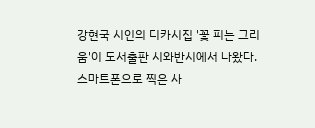강현국 시인의 디카시집 '꽃 피는 그리움'이 도서출판 시와반시에서 나왔다. 스마트폰으로 찍은 사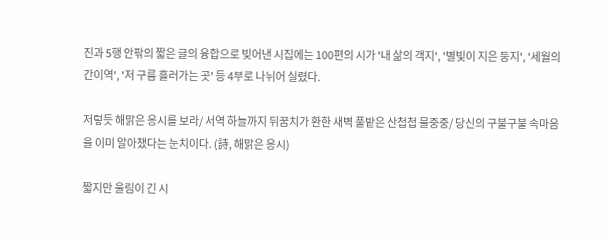진과 5행 안팎의 짧은 글의 융합으로 빚어낸 시집에는 100편의 시가 '내 삶의 객지', '별빛이 지은 둥지', '세월의 간이역', '저 구름 흘러가는 곳' 등 4부로 나뉘어 실렸다.

저렇듯 해맑은 응시를 보라/ 서역 하늘까지 뒤꿈치가 환한 새벽 풀밭은 산첩첩 물중중/ 당신의 구불구불 속마음을 이미 알아챘다는 눈치이다. (詩, 해맑은 응시)

짧지만 울림이 긴 시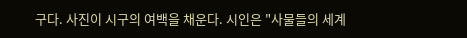구다. 사진이 시구의 여백을 채운다. 시인은 "사물들의 세계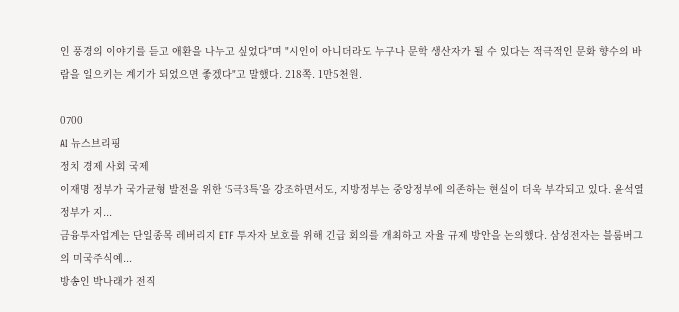인 풍경의 이야기를 듣고 애환을 나누고 싶었다"며 "시인이 아니더라도 누구나 문학 생산자가 될 수 있다는 적극적인 문화 향수의 바람을 일으키는 계기가 되었으면 좋겠다"고 말했다. 218쪽. 1만5천원.

0700
AI 뉴스브리핑
정치 경제 사회 국제
이재명 정부가 국가균형 발전을 위한 ‘5극3특’을 강조하면서도, 지방정부는 중앙정부에 의존하는 현실이 더욱 부각되고 있다. 윤석열 정부가 지...
금융투자업계는 단일종목 레버리지 ETF 투자자 보호를 위해 긴급 회의를 개최하고 자율 규제 방안을 논의했다. 삼성전자는 블룸버그의 미국주식예...
방송인 박나래가 전직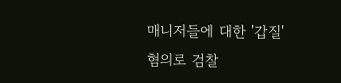매니저들에 대한 '갑질' 혐의로 검찰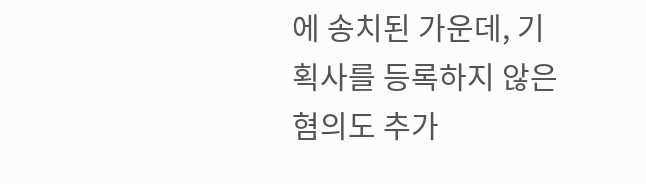에 송치된 가운데, 기획사를 등록하지 않은 혐의도 추가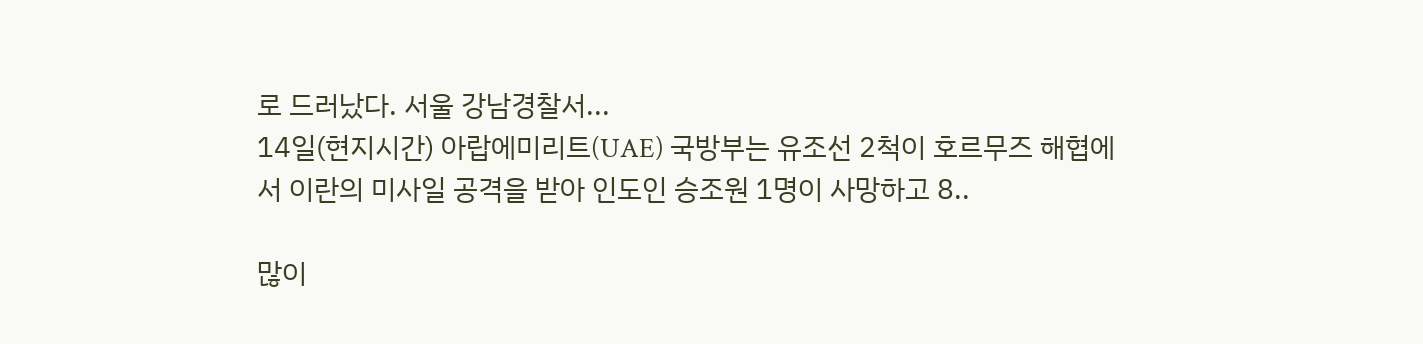로 드러났다. 서울 강남경찰서...
14일(현지시간) 아랍에미리트(UAE) 국방부는 유조선 2척이 호르무즈 해협에서 이란의 미사일 공격을 받아 인도인 승조원 1명이 사망하고 8..

많이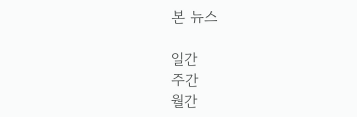본 뉴스

일간
주간
월간